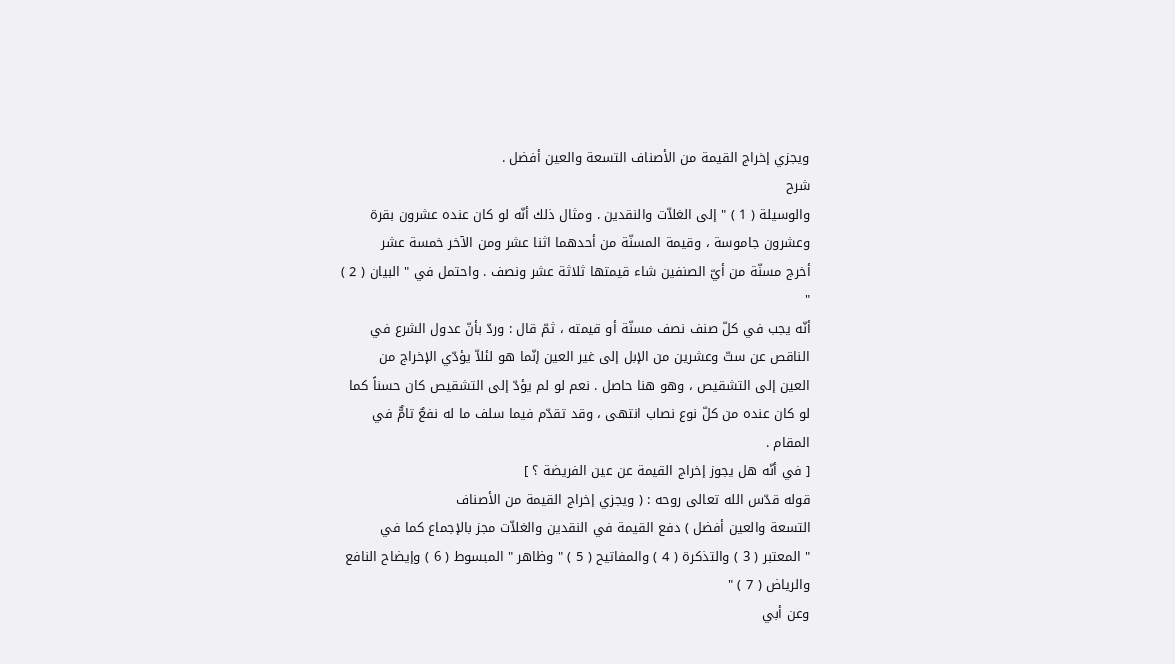ويجزي إخراج القيمة من الأصناف التسعة والعين أفضل .
شرح
والوسيلة ( 1 ) " إلى الغلاّت والنقدين . ومثال ذلك أنّه لو كان عنده عشرون بقرة
وعشرون جاموسة ، وقيمة المسنّة من أحدهما اثنا عشر ومن الآخر خمسة عشر
أخرج مسنّة من أيّ الصنفين شاء قيمتها ثلاثة عشر ونصف . واحتمل في " البيان ( 2 ) "
أنّه يجب في كلّ صنف نصف مسنّة أو قيمته ، ثمّ قال : وردّ بأنّ عدول الشرع في
الناقص عن ستّ وعشرين من الإبل إلى غير العين إنّما هو لئلاّ يؤدّي الإخراج من
العين إلى التشقيص ، وهو هنا حاصل . نعم لو لم يؤدّ إلى التشقيص كان حسناً كما
لو كان عنده من كلّ نوع نصاب انتهى ، وقد تقدّم فيما سلف ما له نفعٌ تامٌّ في المقام .
[ في أنّه هل يجوز إخراج القيمة عن عين الفريضة ؟ ]
قوله قدّس الله تعالى روحه : ( ويجزي إخراج القيمة من الأصناف
التسعة والعين أفضل ) دفع القيمة في النقدين والغلاّت مجز بالإجماع كما في
" المعتبر ( 3 ) والتذكرة ( 4 ) والمفاتيح ( 5 ) " وظاهر " المبسوط ( 6 ) وإيضاح النافع والرياض ( 7 ) "
وعن أبي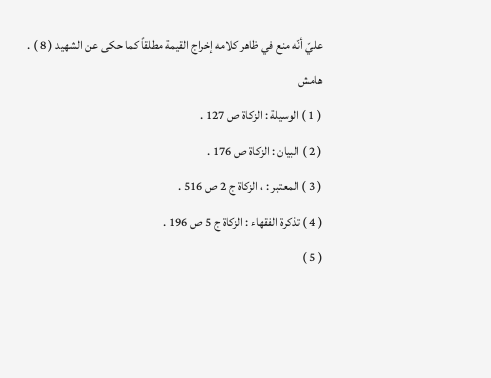عليّ أنّه منع في ظاهر كلامه إخراج القيمة مطلقاً كما حكى عن الشهيد ( 8 ) .
هامش
( 1 ) الوسيلة : الزكاة ص 127 .
( 2 ) البيان : الزكاة ص 176 .
( 3 ) المعتبر : ، الزكاة ج 2 ص 516 .
( 4 ) تذكرة الفقهاء : الزكاة ج 5 ص 196 .
( 5 )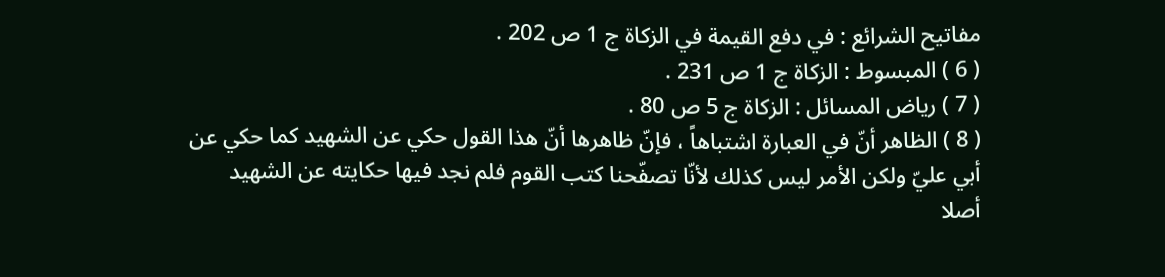مفاتيح الشرائع : في دفع القيمة في الزكاة ج 1 ص 202 .
( 6 ) المبسوط : الزكاة ج 1 ص 231 .
( 7 ) رياض المسائل : الزكاة ج 5 ص 80 .
( 8 ) الظاهر أنّ في العبارة اشتباهاً ، فإنّ ظاهرها أنّ هذا القول حكي عن الشهيد كما حكي عن
أبي عليّ ولكن الأمر ليس كذلك لأنّا تصفّحنا كتب القوم فلم نجد فيها حكايته عن الشهيد
أصلا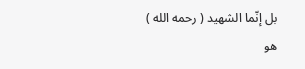بل إنّما الشهيد ( رحمه الله ) هو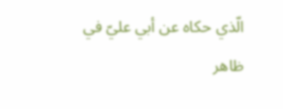الّذي حكاه عن أبي عليّ في ظاهر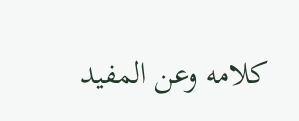كلامه وعن المفيد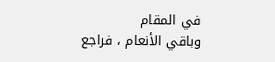في المقام
وباقي الأنعام ، فراجع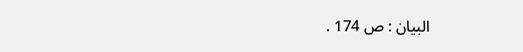البيان : ص 174 .